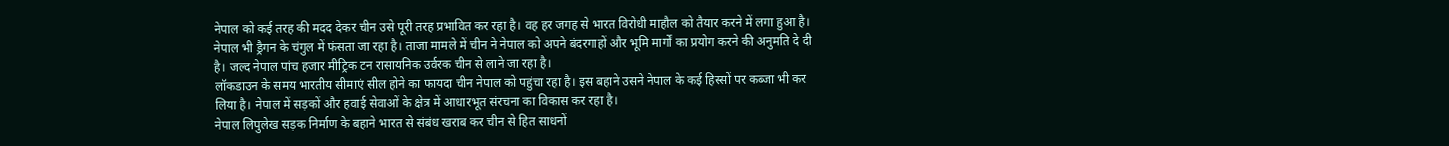नेपाल को कई तरह की मदद देकर चीन उसे पूरी तरह प्रभावित कर रहा है। वह हर जगह से भारत विरोधी माहौल को तैयार करने में लगा हुआ है। नेपाल भी ड्रैगन के चंगुल में फंसता जा रहा है। ताजा मामले में चीन ने नेपाल को अपने बंदरगाहों और भूमि मार्गों का प्रयोग करने की अनुमति दे दी है। जल्द नेपाल पांच हजार मीट्रिक टन रासायनिक उर्वरक चीन से लाने जा रहा है।
लॉकडाउन के समय भारतीय सीमाएं सील होने का फायदा चीन नेपाल को पहुंचा रहा है। इस बहाने उसने नेपाल के कई हिस्सों पर कब्जा भी कर लिया है। नेपाल में सड़कों और हवाई सेवाओं के क्षेत्र में आधारभूत संरचना का विकास कर रहा है।
नेपाल लिपुलेख सड़क निर्माण के बहाने भारत से संबंध खराब कर चीन से हित साधनों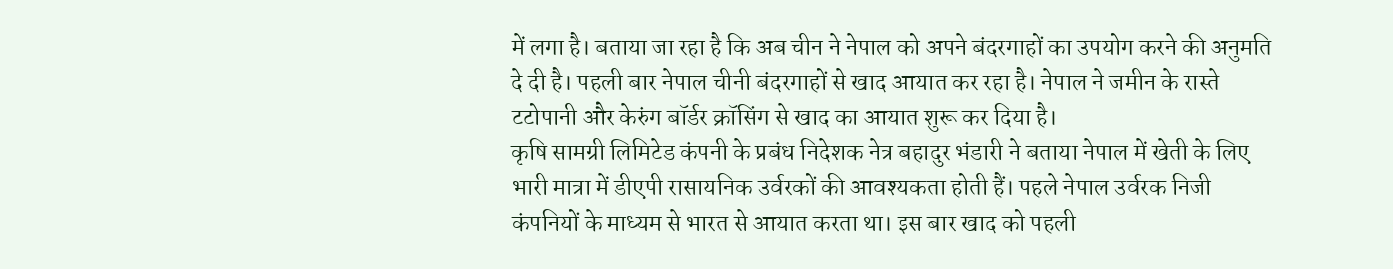में लगा है। बताया जा रहा है कि अब चीन ने नेपाल को अपने बंदरगाहों का उपयोग करने की अनुमति दे दी है। पहली बार नेपाल चीनी बंदरगाहों से खाद आयात कर रहा है। नेपाल ने जमीन के रास्ते टटोपानी और केरुंग बॉर्डर क्रॉसिंग से खाद का आयात शुरू कर दिया है।
कृषि सामग्री लिमिटेड कंपनी के प्रबंध निदेशक नेत्र बहादुर भंडारी ने बताया नेपाल में खेती के लिए भारी मात्रा में डीएपी रासायनिक उर्वरकों की आवश्यकता होती हैं। पहले नेपाल उर्वरक निजी कंपनियों के माध्यम से भारत से आयात करता था। इस बार खाद को पहली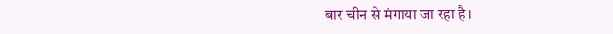बार चीन से मंगाया जा रहा है।